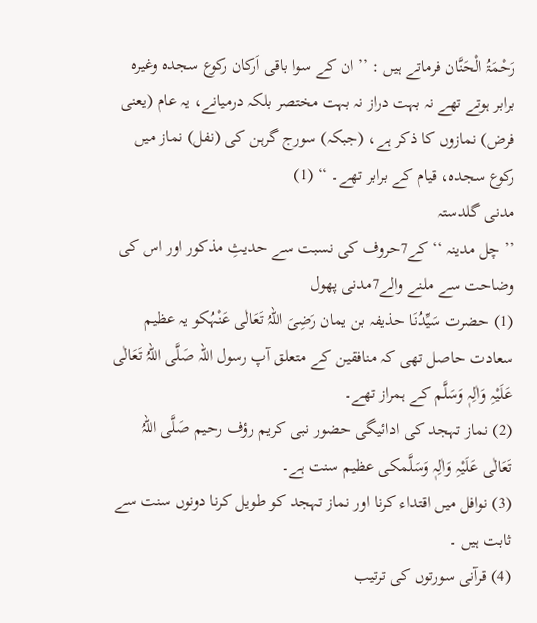رَحْمَۃُ الْحَنَّان فرماتے ہیں : ’’ ان کے سوا باقی اَرکان رکوع سجدہ وغیرہ برابر ہوتے تھے نہ بہت دراز نہ بہت مختصر بلکہ درمیانے، یہ عام (یعنی فرض) نمازوں کا ذکر ہے، (جبکہ) سورج گرہن کی (نفل) نماز میں رکوع سجدہ، قیام کے برابر تھے۔ ‘‘ (1)
مدنی گلدستہ
’’ چل مدینہ ‘‘ کے7حروف کی نسبت سے حدیثِ مذکور اور اس کی وضاحت سے ملنے والے7مدنی پھول
(1) حضرت سَیِّدُنَا حذیفہ بن یمان رَضِیَ اللہُ تَعَالٰی عَنْہُکو یہ عظیم سعادت حاصل تھی کہ منافقین کے متعلق آپ رسول اللہ صَلَّی اللہُ تَعَالٰی عَلَیْہِ وَاٰلِہٖ وَسَلَّم کے ہمراز تھے۔
(2) نماز تہجد کی ادائیگی حضور نبی کریم رؤف رحیم صَلَّی اللہُ تَعَالٰی عَلَیْہِ وَاٰلِہٖ وَسَلَّمکی عظیم سنت ہے۔
(3) نوافل میں اقتداء کرنا اور نماز تہجد کو طویل کرنا دونوں سنت سے ثابت ہیں ۔
(4) قرآنی سورتوں کی ترتیب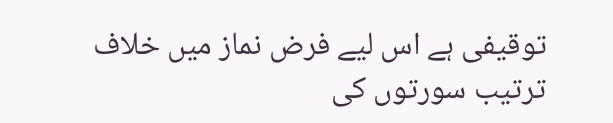توقیفی ہے اس لیے فرض نماز میں خلاف ترتیب سورتوں کی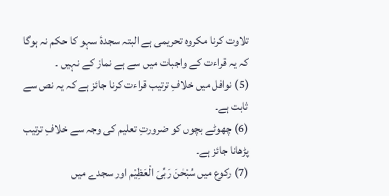تلاوت کرنا مکروہ تحریمی ہے البتہ سجدۂ سہو کا حکم نہ ہوگا کہ یہ قراءت کے واجبات میں سے ہے نماز کے نہیں ۔
(5) نوافل میں خلافِ ترتیب قراءت کرنا جائز ہے کہ یہ نص سے ثابت ہے۔
(6) چھوٹے بچوں کو ضرورتِ تعلیم کی وجہ سے خلافِ ترتیب پڑھانا جائز ہے۔
(7) رکوع میں سُبْحٰنَ رَبِّیَ الْعَظِیْم اور سجدے میں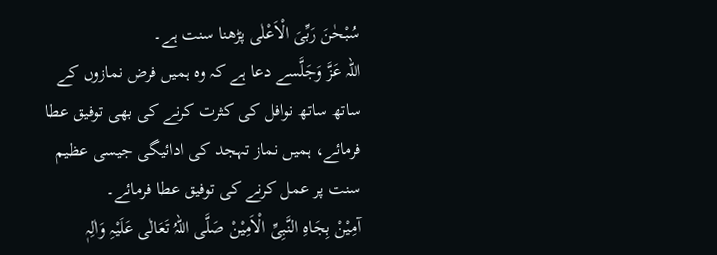سُبْحٰنَ رَبِّیَ الْاَعْلٰی پڑھنا سنت ہے۔
اللہ عَزَّ وَجَلَّسے دعا ہے کہ وہ ہمیں فرض نمازوں کے ساتھ ساتھ نوافل کی کثرت کرنے کی بھی توفیق عطا فرمائے، ہمیں نماز تہجد کی ادائیگی جیسی عظیم سنت پر عمل کرنے کی توفیق عطا فرمائے۔
آمِیْنْ بِجَاہِ النَّبِیِّ الْاَمِیْنْ صَلَّی اللہُ تَعَالٰی عَلَیْہِ وَاٰلِہٖ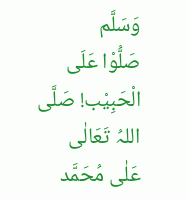وَسَلَّم
صَلُّوْا عَلَی الْحَبِیْب! صَلَّی اللہُ تَعَالٰی عَلٰی مُحَمَّد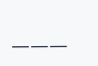___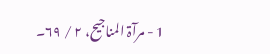1 - مرآۃ المناجیح، ۲ / ۶۹۔